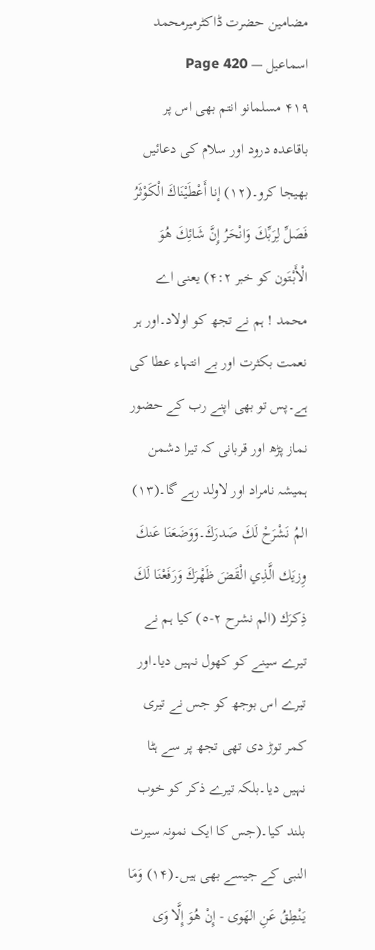مضامین حضرت ڈاکٹرمیرمحمد اسماعیل — Page 420
۴۱۹ مسلمانو انتم بھی اس پر باقاعدہ درود اور سلام کی دعائیں بھیجا کرو۔(۱۲) إنا أَعْطَيْنَاكَ الْكَوْثَرُ فَصَلِّ لِرَبِّكَ وَانْحَرُ إِنَّ شَائِكَ هُوَ الْأَبْتَون کو خبر ۴:۲) یعنی اے محمد ! ہم نے تجھ کو اولاد۔اور ہر نعمت بکثرت اور بے انتہاء عطا کی ہے۔پس تو بھی اپنے رب کے حضور نماز پڑھ اور قربانی کہ تیرا دشمن ہمیشہ نامراد اور لاولد رہے گا۔(۱۳) المُ نَشْرَحْ لَكَ صَدرَكَ۔وَوَضَعَنَا عَنكَ وِزيَك الَّذِي الْقَضَ ظَهْرَكَ وَرَفَعْنَا لَكَ ذِكرَك (الم نشرح ٢-٥) کیا ہم نے تیرے سینے کو کھول نہیں دیا۔اور تیرے اس بوجھ کو جس نے تیری کمر توڑ دی تھی تجھ پر سے ہٹا نہیں دیا۔بلکہ تیرے ذکر کو خوب بلند کیا۔(جس کا ایک نمونہ سیرت النبی کے جیسے بھی ہیں۔(۱۴) وَمَا يَنْطِقُ عَنِ الهَوى - إِنْ هُوَ إِلَّا وَى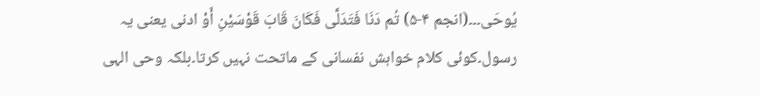يُوحَى۔۔۔(انجم ۴-۵) تُم دَنَا فَتَدَلَّى فَكَانَ قَابَ قَوْسَيْنِ أَوْ ادنى یعنی یہ رسول۔کوئی کلام خواہش نفسانی کے ماتحت نہیں کرتا۔بلکہ وحی الہی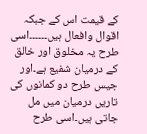کے قیمت اس کے جبکہ اقوال وافعال ہیں۔۔۔۔۔۔اسی طرح یہ مخلوق اور خالق کے درمیان شفیع ہے۔اور جیس طرح دو کمانوں کی تاریں درمیان میں مل جاتی ہیں۔اسی طرح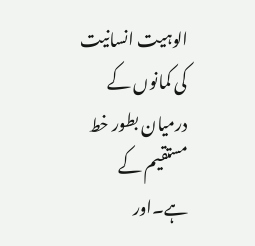الوہیت انسانیت کی کمانوں کے درمیان بطور خط مستقیم کے ہے۔اور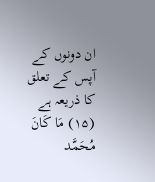ان دونوں کے آپس کے تعلق کا ذریعہ ہے (۱۵) مَا كَانَ مُحَمَّد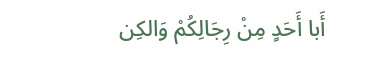أَبا أَحَدٍ مِنْ رِجَالِكُمْ وَالكِن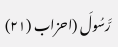رَّسُولَ (احزاب (۲۱)